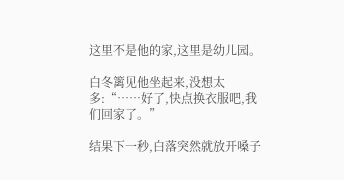这里不是他的家,这里是幼儿园。

白冬篱见他坐起来,没想太多:“……好了,快点换衣服吧,我们回家了。”

结果下一秒,白落突然就放开嗓子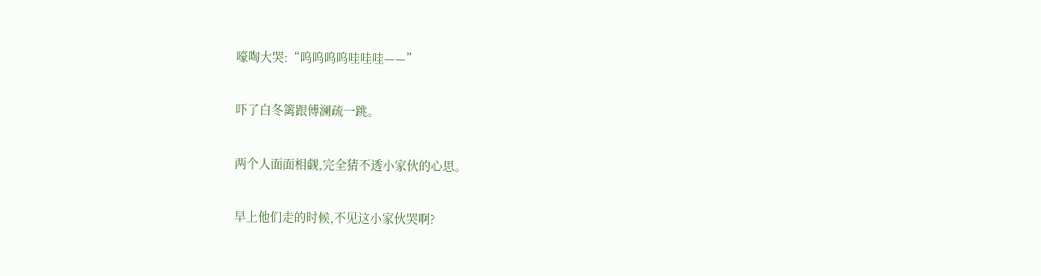嚎啕大哭:“呜呜呜呜哇哇哇——”

吓了白冬篱跟傅澜疏一跳。

两个人面面相觑,完全猜不透小家伙的心思。

早上他们走的时候,不见这小家伙哭啊?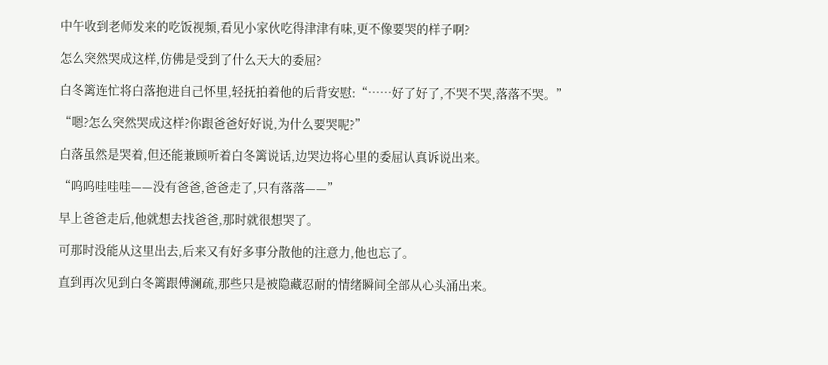中午收到老师发来的吃饭视频,看见小家伙吃得津津有味,更不像要哭的样子啊?

怎么突然哭成这样,仿佛是受到了什么天大的委屈?

白冬篱连忙将白落抱进自己怀里,轻抚拍着他的后背安慰:“……好了好了,不哭不哭,落落不哭。”

“嗯?怎么突然哭成这样?你跟爸爸好好说,为什么要哭呢?”

白落虽然是哭着,但还能兼顾听着白冬篱说话,边哭边将心里的委屈认真诉说出来。

“呜呜哇哇哇——没有爸爸,爸爸走了,只有落落——”

早上爸爸走后,他就想去找爸爸,那时就很想哭了。

可那时没能从这里出去,后来又有好多事分散他的注意力,他也忘了。

直到再次见到白冬篱跟傅澜疏,那些只是被隐藏忍耐的情绪瞬间全部从心头涌出来。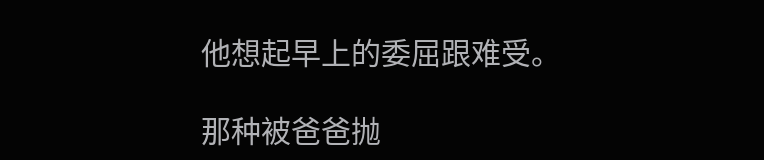他想起早上的委屈跟难受。

那种被爸爸抛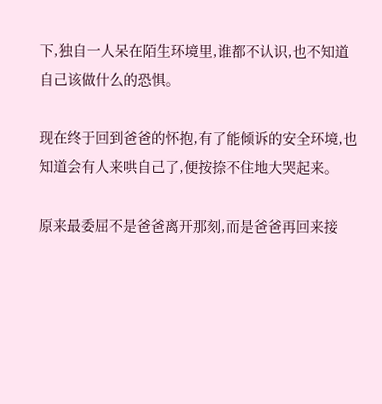下,独自一人呆在陌生环境里,谁都不认识,也不知道自己该做什么的恐惧。

现在终于回到爸爸的怀抱,有了能倾诉的安全环境,也知道会有人来哄自己了,便按捺不住地大哭起来。

原来最委屈不是爸爸离开那刻,而是爸爸再回来接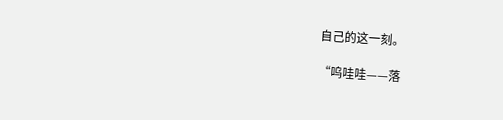自己的这一刻。

“呜哇哇——落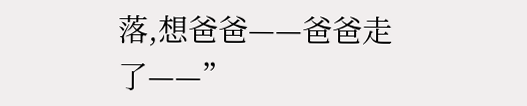落,想爸爸——爸爸走了——”